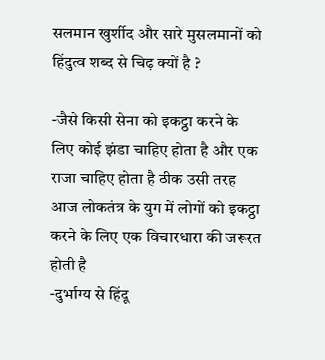सलमान खुर्शीद और सारे मुसलमानों को हिंदुत्व शब्द से चिढ़ क्यों है ?

-जैसे किसी सेना को इकट्ठा करने के लिए कोई झंडा चाहिए होता है और एक राजा चाहिए होता है ठीक उसी तरह आज लोकतंत्र के युग में लोगों को इकट्ठा करने के लिए एक विचारधारा की जरूरत होती है
-दुर्भाग्य से हिंदू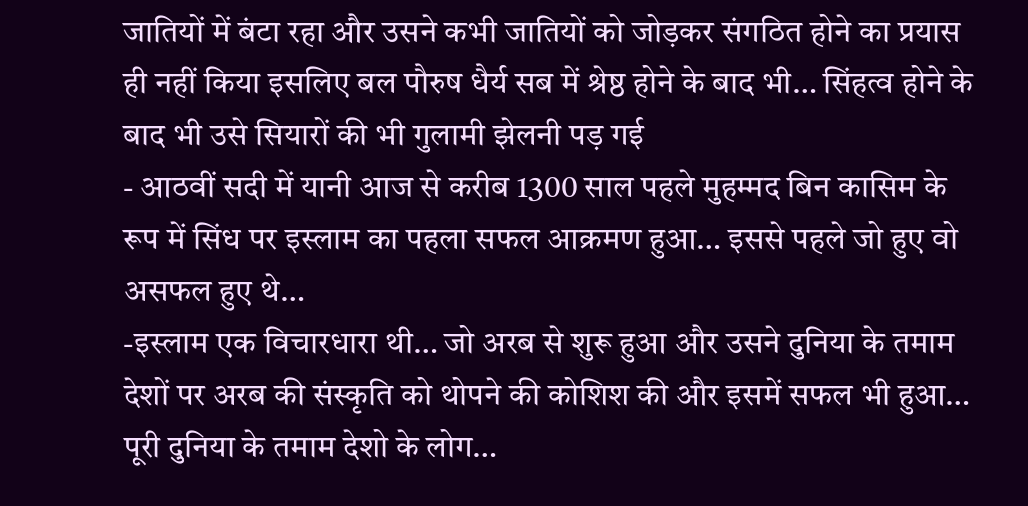जातियों में बंटा रहा और उसने कभी जातियों को जोड़कर संगठित होने का प्रयास ही नहीं किया इसलिए बल पौरुष धैर्य सब में श्रेष्ठ होने के बाद भी… सिंहत्व होने के बाद भी उसे सियारों की भी गुलामी झेलनी पड़ गई
- आठवीं सदी में यानी आज से करीब 1300 साल पहले मुहम्मद बिन कासिम के रूप में सिंध पर इस्लाम का पहला सफल आक्रमण हुआ… इससे पहले जो हुए वो असफल हुए थे…
-इस्लाम एक विचारधारा थी… जो अरब से शुरू हुआ और उसने दुनिया के तमाम देशों पर अरब की संस्कृति को थोपने की कोशिश की और इसमें सफल भी हुआ… पूरी दुनिया के तमाम देशो के लोग…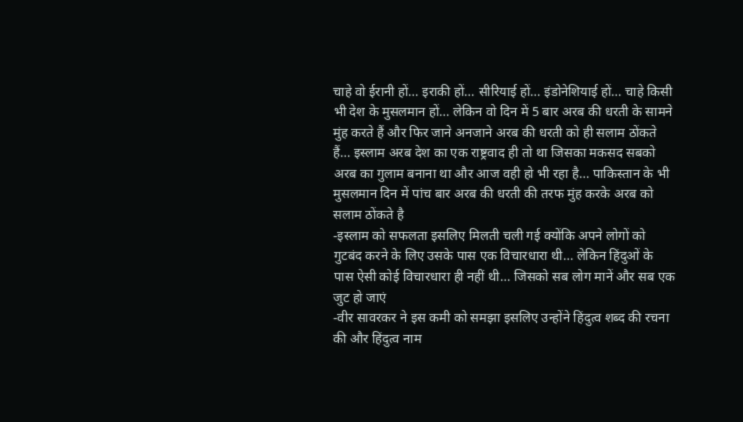चाहे वो ईरानी हों… इराकी हों… सीरियाई हों… इंडोनेशियाई हों… चाहे किसी भी देश के मुसलमान हों… लेकिन वो दिन में 5 बार अरब की धरती के सामने मुंह करते हैं और फिर जाने अनजाने अरब की धरती को ही सलाम ठोंकते हैं… इस्लाम अरब देश का एक राष्ट्रवाद ही तो था जिसका मकसद सबको अरब का गुलाम बनाना था और आज वही हो भी रहा है… पाकिस्तान के भी मुसलमान दिन में पांच बार अरब की धरती की तरफ मुंह करके अरब को सलाम ठोंकते है
-इस्लाम को सफलता इसलिए मिलती चली गई क्योंकि अपने लोगों को गुटबंद करने के लिए उसके पास एक विचारधारा थी… लेकिन हिंदुओं के पास ऐसी कोई विचारधारा ही नहीं थी… जिसको सब लोग मानें और सब एक जुट हो जाएं
-वीर सावरकर ने इस कमी को समझा इसलिए उन्होंने हिंदुत्व शब्द की रचना की और हिंदुत्व नाम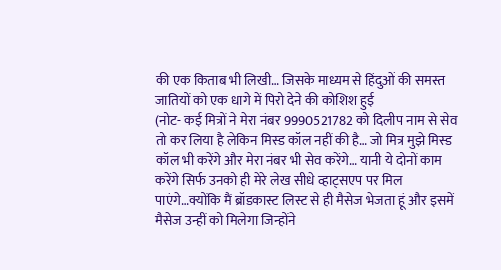की एक किताब भी लिखी… जिसके माध्यम से हिंदुओं की समस्त जातियों को एक धागे में पिरो देने की कोशिश हुई
(नोट- कई मित्रों ने मेरा नंबर 9990521782 को दिलीप नाम से सेव तो कर लिया है लेकिन मिस्ड कॉल नहीं की है… जो मित्र मुझे मिस्ड कॉल भी करेंगे और मेरा नंबर भी सेव करेंगे… यानी ये दोनों काम करेंगे सिर्फ उनको ही मेरे लेख सीधे व्हाट्सएप पर मिल पाएंगे…क्योंकि मैं ब्रॉडकास्ट लिस्ट से ही मैसेज भेजता हूं और इसमें मैसेज उन्हीं को मिलेगा जिन्होंने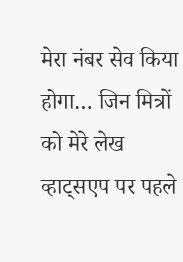मेरा नंबर सेव किया होगा… जिन मित्रों को मेरे लेख व्हाट्सएप पर पहले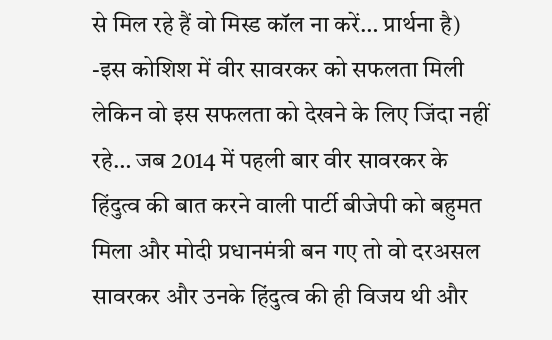से मिल रहे हैं वो मिस्ड कॉल ना करें… प्रार्थना है)
-इस कोशिश में वीर सावरकर को सफलता मिली लेकिन वो इस सफलता को देखने के लिए जिंदा नहीं रहे… जब 2014 में पहली बार वीर सावरकर के हिंदुत्व की बात करने वाली पार्टी बीजेपी को बहुमत मिला और मोदी प्रधानमंत्री बन गए तो वो दरअसल सावरकर और उनके हिंदुत्व की ही विजय थी और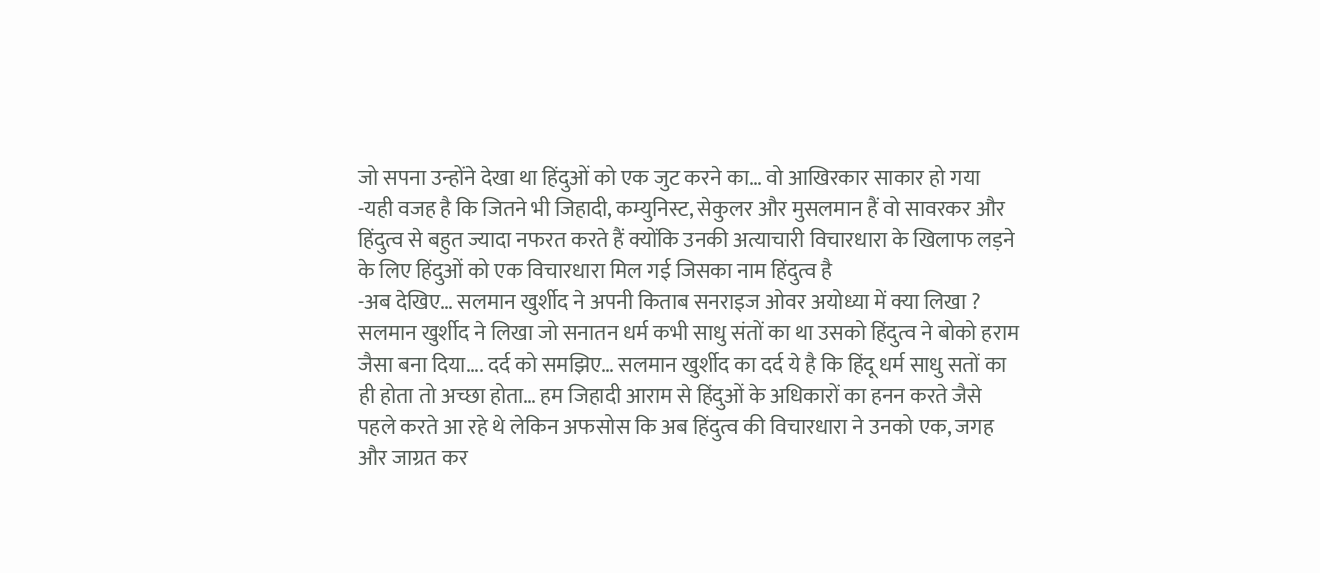जो सपना उन्होंने देखा था हिंदुओं को एक जुट करने का… वो आखिरकार साकार हो गया
-यही वजह है कि जितने भी जिहादी, कम्युनिस्ट, सेकुलर और मुसलमान हैं वो सावरकर और हिंदुत्व से बहुत ज्यादा नफरत करते हैं क्योंकि उनकी अत्याचारी विचारधारा के खिलाफ लड़ने के लिए हिंदुओं को एक विचारधारा मिल गई जिसका नाम हिंदुत्व है
-अब देखिए… सलमान खुर्शीद ने अपनी किताब सनराइज ओवर अयोध्या में क्या लिखा ? सलमान खुर्शीद ने लिखा जो सनातन धर्म कभी साधु संतों का था उसको हिंदुत्व ने बोको हराम जैसा बना दिया…. दर्द को समझिए… सलमान खुर्शीद का दर्द ये है कि हिंदू धर्म साधु सतों का ही होता तो अच्छा होता… हम जिहादी आराम से हिंदुओं के अधिकारों का हनन करते जैसे पहले करते आ रहे थे लेकिन अफसोस कि अब हिंदुत्व की विचारधारा ने उनको एक, जगह और जाग्रत कर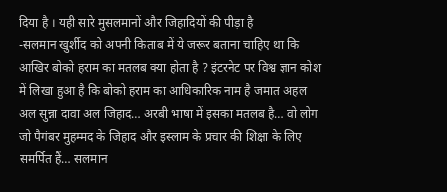दिया है । यही सारे मुसलमानों और जिहादियों की पीड़ा है
-सलमान खुर्शीद को अपनी किताब में ये जरूर बताना चाहिए था कि आखिर बोको हराम का मतलब क्या होता है ? इंटरनेट पर विश्व ज्ञान कोश में लिखा हुआ है कि बोको हराम का आधिकारिक नाम है जमात अहल अल सुन्ना दावा अल जिहाद… अरबी भाषा में इसका मतलब है… वो लोग जो पैगंबर मुहम्मद के जिहाद और इस्लाम के प्रचार की शिक्षा के लिए समर्पित हैं… सलमान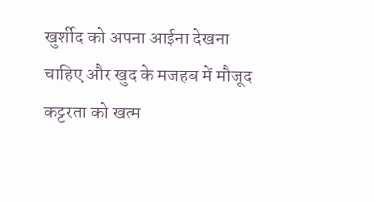खुर्शीद को अपना आईना देखना चाहिए और खुद के मजहब में मौजूद कट्टरता को खत्म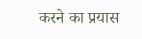करने का प्रयास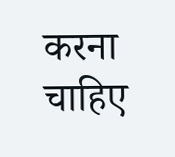करना चाहिए